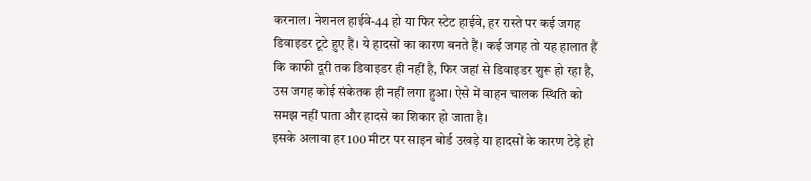करनाल। नेशनल हाईवे-44 हो या फिर स्टेट हाईवे, हर रास्ते पर कई जगह डिवाइडर टूटे हुए हैं। ये हादसों का कारण बनते हैं। कई जगह तो यह हालात हैं कि काफी दूरी तक डिवाइडर ही नहीं है, फिर जहां से डिवाइडर शुरू हो रहा है, उस जगह कोई संकेतक ही नहीं लगा हुआ। ऐसे में वाहन चालक स्थिति को समझ नहीं पाता और हादसे का शिकार हो जाता है।
इसके अलावा हर 100 मीटर पर साइन बोर्ड उखड़े या हादसों के कारण टेड़े हो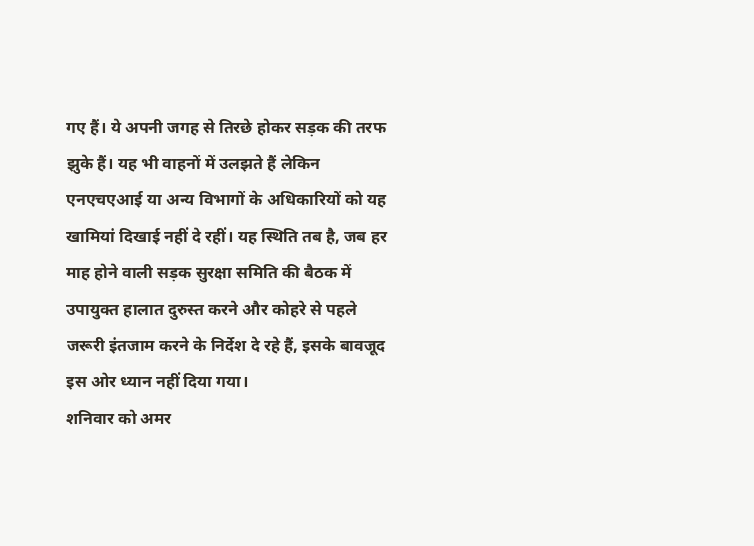गए हैं। ये अपनी जगह से तिरछे होकर सड़क की तरफ झुके हैं। यह भी वाहनों में उलझते हैं लेकिन एनएचएआई या अन्य विभागों के अधिकारियों को यह खामियां दिखाई नहीं दे रहीं। यह स्थिति तब है, जब हर माह होने वाली सड़क सुरक्षा समिति की बैठक में उपायुक्त हालात दुरुस्त करने और कोहरे से पहले जरूरी इंतजाम करने के निर्देश दे रहे हैं, इसके बावजूद इस ओर ध्यान नहीं दिया गया।
शनिवार को अमर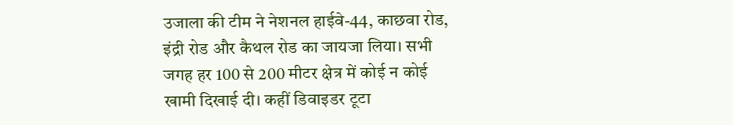उजाला की टीम ने नेशनल हाईवे-44, काछवा रोड, इंद्री रोड और कैथल रोड का जायजा लिया। सभी जगह हर 100 से 200 मीटर क्षेत्र में कोई न कोई खामी दिखाई दी। कहीं डिवाइडर टूटा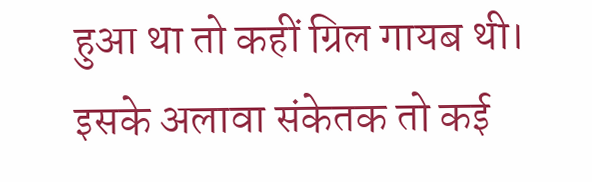हुआ था तो कहीं ग्रिल गायब थी। इसके अलावा संकेतक तो कई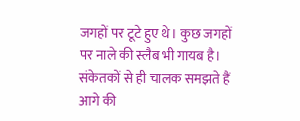जगहों पर टूटे हुए थे। कुछ जगहों पर नाले की स्लैब भी गायब है।
संकेतकों से ही चालक समझते हैं आगे की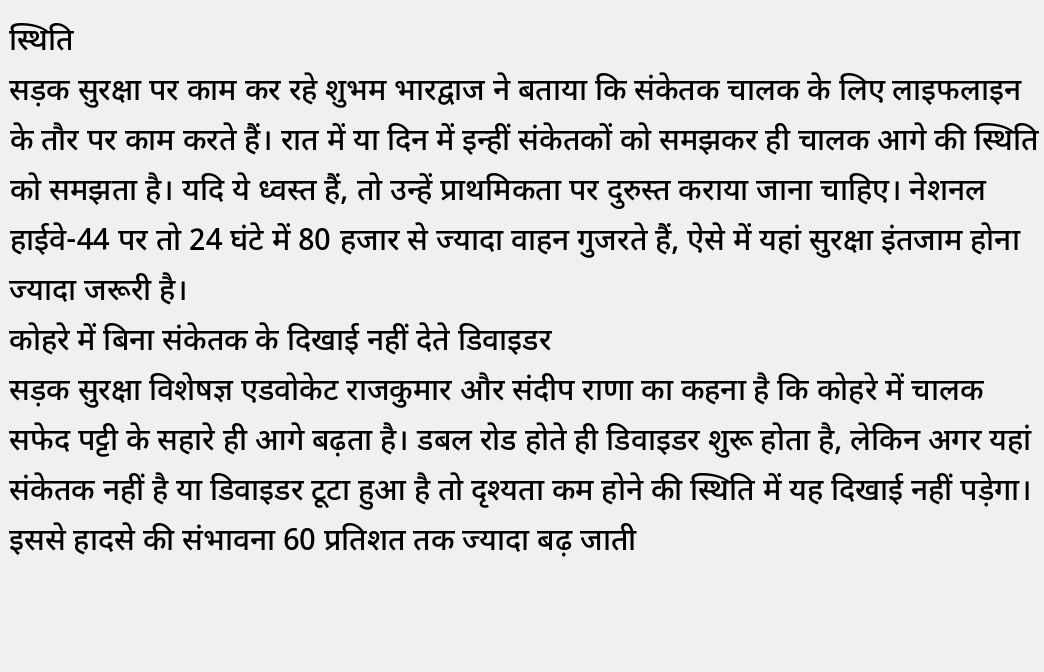स्थिति
सड़क सुरक्षा पर काम कर रहे शुभम भारद्वाज ने बताया कि संकेतक चालक के लिए लाइफलाइन के तौर पर काम करते हैं। रात में या दिन में इन्हीं संकेतकों को समझकर ही चालक आगे की स्थिति को समझता है। यदि ये ध्वस्त हैं, तो उन्हें प्राथमिकता पर दुरुस्त कराया जाना चाहिए। नेशनल हाईवे-44 पर तो 24 घंटे में 80 हजार से ज्यादा वाहन गुजरते हैं, ऐसे में यहां सुरक्षा इंतजाम होना ज्यादा जरूरी है।
कोहरे में बिना संकेतक के दिखाई नहीं देते डिवाइडर
सड़क सुरक्षा विशेषज्ञ एडवोकेट राजकुमार और संदीप राणा का कहना है कि कोहरे में चालक सफेद पट्टी के सहारे ही आगे बढ़ता है। डबल रोड होते ही डिवाइडर शुरू होता है, लेकिन अगर यहां संकेतक नहीं है या डिवाइडर टूटा हुआ है तो दृश्यता कम होने की स्थिति में यह दिखाई नहीं पड़ेगा। इससे हादसे की संभावना 60 प्रतिशत तक ज्यादा बढ़ जाती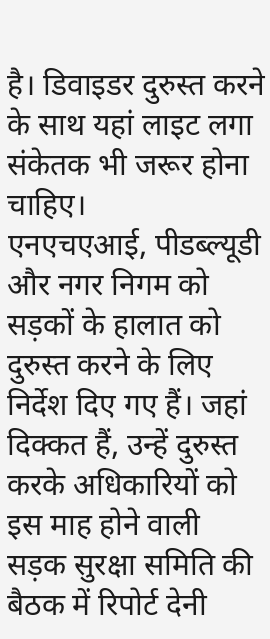है। डिवाइडर दुरुस्त करने के साथ यहां लाइट लगा संकेतक भी जरूर होना चाहिए।
एनएचएआई, पीडब्ल्यूडी और नगर निगम को सड़कों के हालात को दुरुस्त करने के लिए निर्देश दिए गए हैं। जहां दिक्कत हैं, उन्हें दुरुस्त करके अधिकारियों को इस माह होने वाली सड़क सुरक्षा समिति की बैठक में रिपोर्ट देनी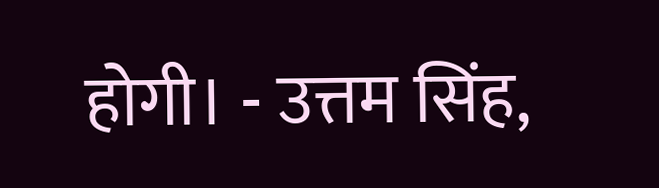होगी। - उत्तम सिंह,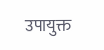उपायुक्त